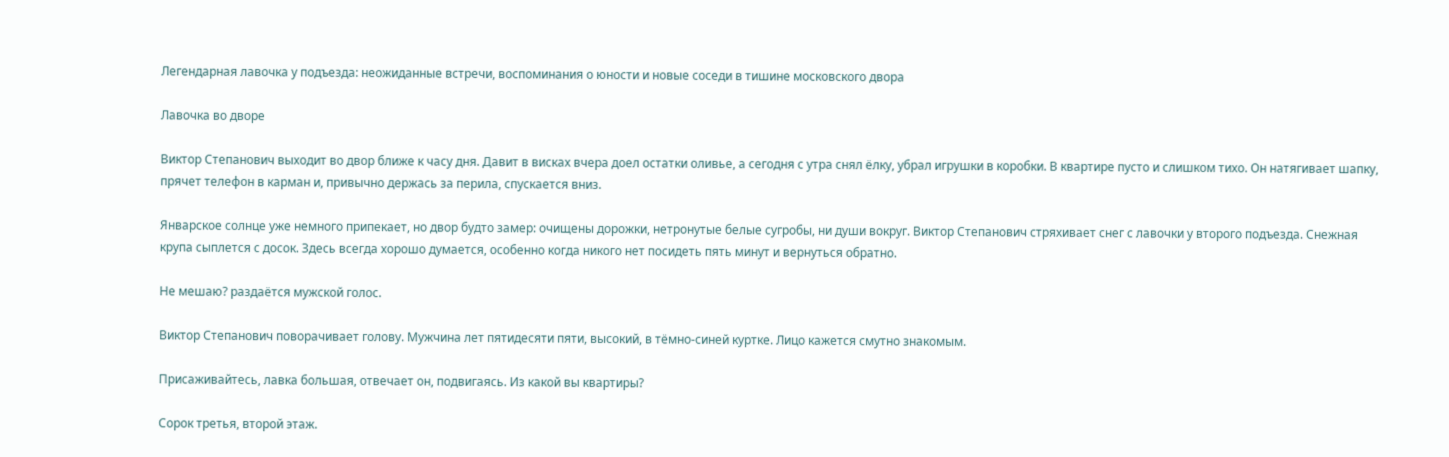Легендарная лавочка у подъезда: неожиданные встречи, воспоминания о юности и новые соседи в тишине московского двора

Лавочка во дворе

Виктор Степанович выходит во двор ближе к часу дня. Давит в висках вчера доел остатки оливье, а сегодня с утра снял ёлку, убрал игрушки в коробки. В квартире пусто и слишком тихо. Он натягивает шапку, прячет телефон в карман и, привычно держась за перила, спускается вниз.

Январское солнце уже немного припекает, но двор будто замер: очищены дорожки, нетронутые белые сугробы, ни души вокруг. Виктор Степанович стряхивает снег с лавочки у второго подъезда. Снежная крупа сыплется с досок. Здесь всегда хорошо думается, особенно когда никого нет посидеть пять минут и вернуться обратно.

Не мешаю? раздаётся мужской голос.

Виктор Степанович поворачивает голову. Мужчина лет пятидесяти пяти, высокий, в тёмно-синей куртке. Лицо кажется смутно знакомым.

Присаживайтесь, лавка большая, отвечает он, подвигаясь. Из какой вы квартиры?

Сорок третья, второй этаж.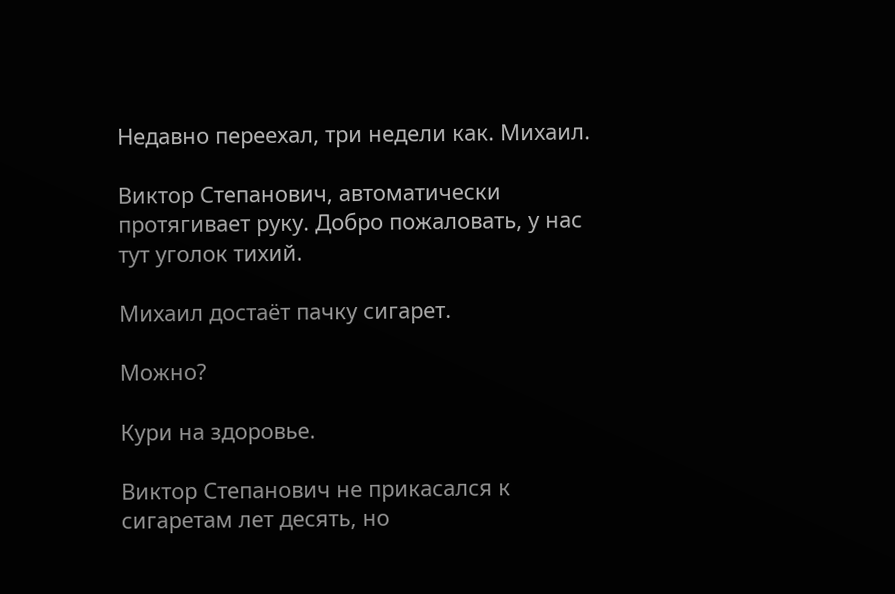Недавно переехал, три недели как. Михаил.

Виктор Степанович, автоматически протягивает руку. Добро пожаловать, у нас тут уголок тихий.

Михаил достаёт пачку сигарет.

Можно?

Кури на здоровье.

Виктор Степанович не прикасался к сигаретам лет десять, но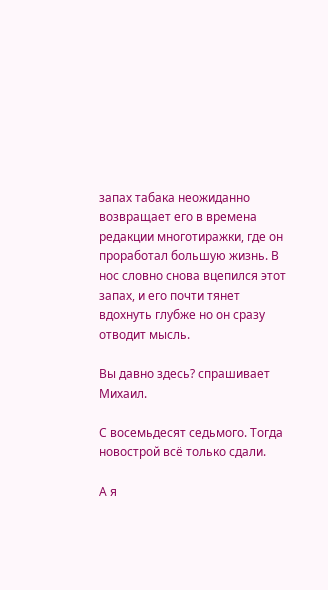запах табака неожиданно возвращает его в времена редакции многотиражки, где он проработал большую жизнь. В нос словно снова вцепился этот запах, и его почти тянет вдохнуть глубже но он сразу отводит мысль.

Вы давно здесь? спрашивает Михаил.

С восемьдесят седьмого. Тогда новострой всё только сдали.

А я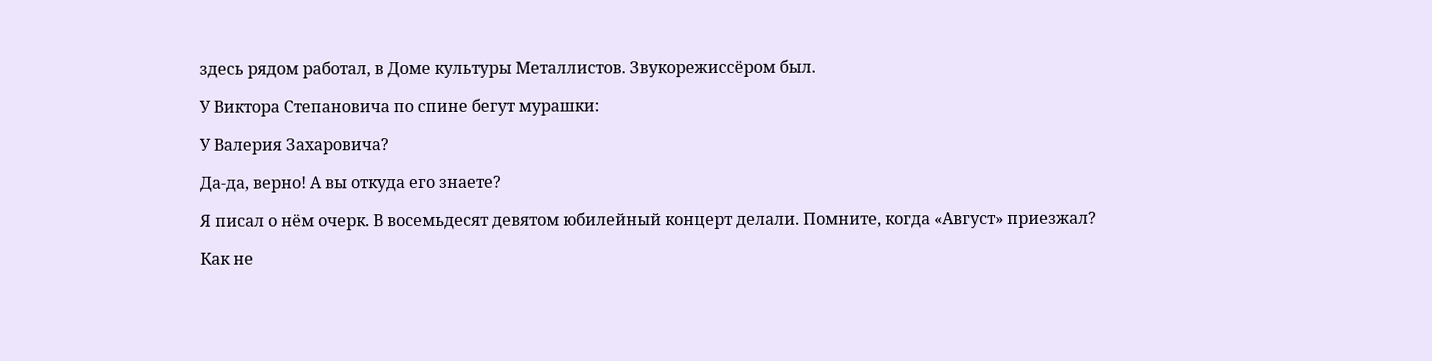здесь рядом работал, в Доме культуры Металлистов. Звукорежиссёром был.

У Виктора Степановича по спине бегут мурашки:

У Валерия Захаровича?

Да-да, верно! А вы откуда его знаете?

Я писал о нём очерк. В восемьдесят девятом юбилейный концерт делали. Помните, когда «Август» приезжал?

Как не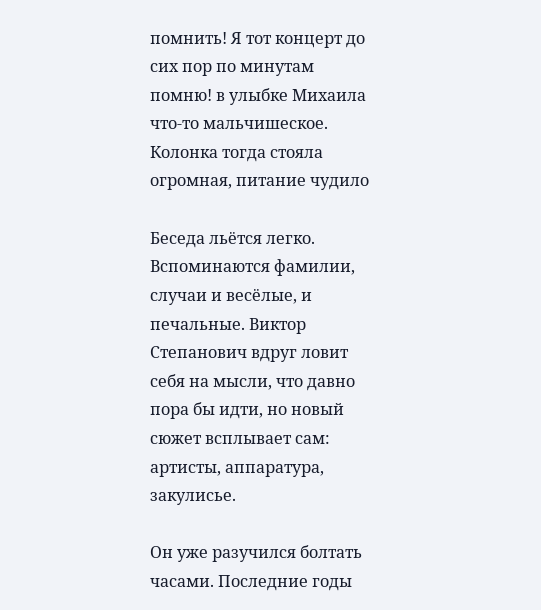помнить! Я тот концерт до сих пор по минутам помню! в улыбке Михаила что-то мальчишеское. Колонка тогда стояла огромная, питание чудило

Беседа льётся легко. Вспоминаются фамилии, случаи и весёлые, и печальные. Виктор Степанович вдруг ловит себя на мысли, что давно пора бы идти, но новый сюжет всплывает сам: артисты, аппаратура, закулисье.

Он уже разучился болтать часами. Последние годы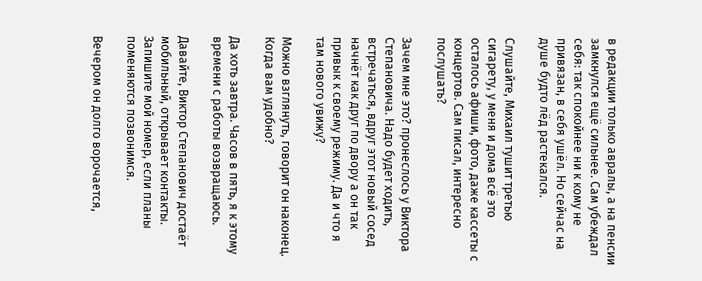в редакции только авралы, а на пенсии замкнулся ещё сильнее. Сам убеждал себя: так спокойнее ни к кому не привязан, в себя ушёл. Но сейчас на душе будто лёд растекался.

Слушайте, Михаил тушит третью сигарету, у меня и дома всё это осталось афиши, фото, даже кассеты с концертов. Сам писал, интересно послушать?

Зачем мне это? пронеслось у Виктора Степановича. Надо будет ходить, встречаться, вдруг этот новый сосед начнёт как друг по двору а он так привык к своему режиму. Да и что я там нового увижу?

Можно взглянуть, говорит он наконец. Когда вам удобно?

Да хоть завтра. Часов в пять, я к этому времени с работы возвращаюсь.

Давайте, Виктор Степанович достаёт мобильный, открывает контакты. Запишите мой номер, если планы поменяются позвонимся.

Вечером он долго ворочается,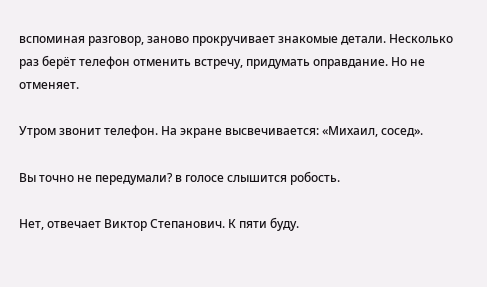вспоминая разговор, заново прокручивает знакомые детали. Несколько раз берёт телефон отменить встречу, придумать оправдание. Но не отменяет.

Утром звонит телефон. На экране высвечивается: «Михаил, сосед».

Вы точно не передумали? в голосе слышится робость.

Нет, отвечает Виктор Степанович. К пяти буду.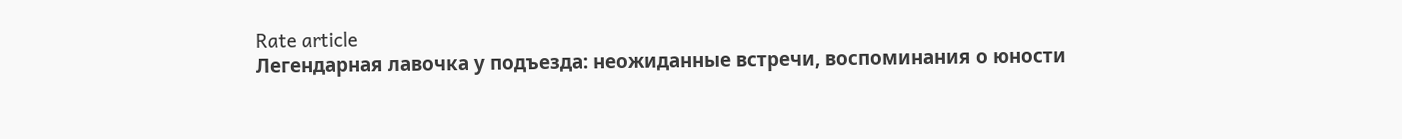Rate article
Легендарная лавочка у подъезда: неожиданные встречи, воспоминания о юности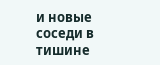и новые соседи в тишине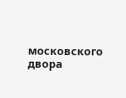московского двора